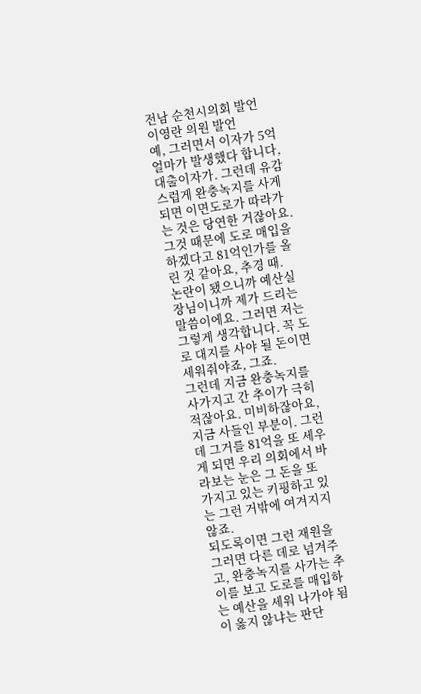전남 순천시의회 발언
이영란 의원 발언
예, 그러면서 이자가 5억 얼마가 발생했다 합니다, 대출이자가. 그런데 유감스럽게 완충녹지를 사게 되면 이면도로가 따라가는 것은 당연한 거잖아요. 그것 때문에 도로 매입을 하겠다고 81억인가를 올린 것 같아요, 추경 때.
논란이 됐으니까 예산실장님이니까 제가 드리는 말씀이에요. 그러면 저는 그렇게 생각합니다. 꼭 도로 대지를 사야 될 돈이면 세워줘야죠, 그죠.
그런데 지금 완충녹지를 사가지고 간 추이가 극히 적잖아요. 미비하잖아요, 지금 사들인 부분이. 그런데 그거를 81억을 또 세우게 되면 우리 의회에서 바라보는 눈은 그 돈을 또 가지고 있는 키핑하고 있는 그런 거밖에 여겨지지 않죠.
되도록이면 그런 재원을 그러면 다른 데로 넘겨주고, 완충녹지를 사가는 추이를 보고 도로를 매입하는 예산을 세워 나가야 됨이 옳지 않냐는 판단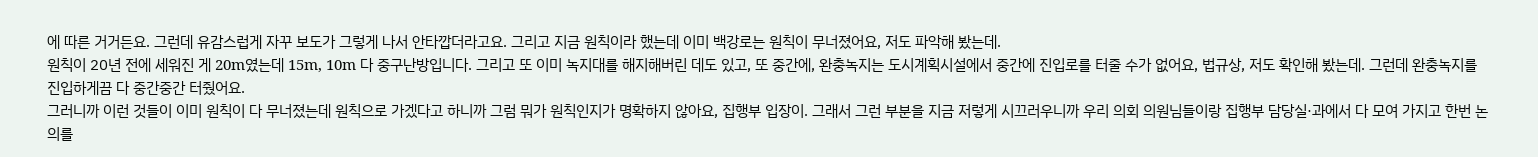에 따른 거거든요. 그런데 유감스럽게 자꾸 보도가 그렇게 나서 안타깝더라고요. 그리고 지금 원칙이라 했는데 이미 백강로는 원칙이 무너졌어요, 저도 파악해 봤는데.
원칙이 20년 전에 세워진 게 20m였는데 15m, 10m 다 중구난방입니다. 그리고 또 이미 녹지대를 해지해버린 데도 있고, 또 중간에, 완충녹지는 도시계획시설에서 중간에 진입로를 터줄 수가 없어요, 법규상, 저도 확인해 봤는데. 그런데 완충녹지를 진입하게끔 다 중간중간 터줬어요.
그러니까 이런 것들이 이미 원칙이 다 무너졌는데 원칙으로 가겠다고 하니까 그럼 뭐가 원칙인지가 명확하지 않아요, 집행부 입장이. 그래서 그런 부분을 지금 저렇게 시끄러우니까 우리 의회 의원님들이랑 집행부 담당실·과에서 다 모여 가지고 한번 논의를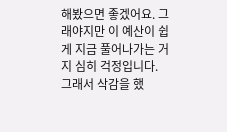해봤으면 좋겠어요. 그래야지만 이 예산이 쉽게 지금 풀어나가는 거지 심히 걱정입니다.
그래서 삭감을 했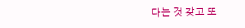다는 것 갖고 또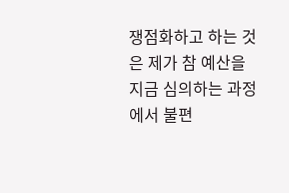쟁점화하고 하는 것은 제가 참 예산을 지금 심의하는 과정에서 불편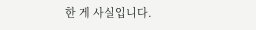한 게 사실입니다.